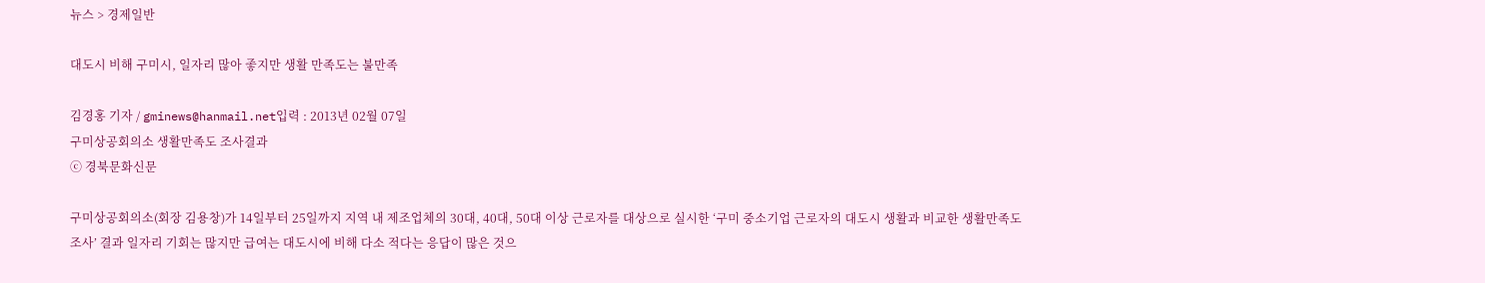뉴스 > 경제일반

대도시 비해 구미시, 일자리 많아 좋지만 생활 만족도는 불만족

김경홍 기자 / gminews@hanmail.net입력 : 2013년 02월 07일
구미상공회의소 생활만족도 조사결과
ⓒ 경북문화신문

구미상공회의소(회장 김용창)가 14일부터 25일까지 지역 내 제조업체의 30대, 40대, 50대 이상 근로자를 대상으로 실시한 ‘구미 중소기업 근로자의 대도시 생활과 비교한 생활만족도 조사’ 결과 일자리 기회는 많지만 급여는 대도시에 비해 다소 적다는 응답이 많은 것으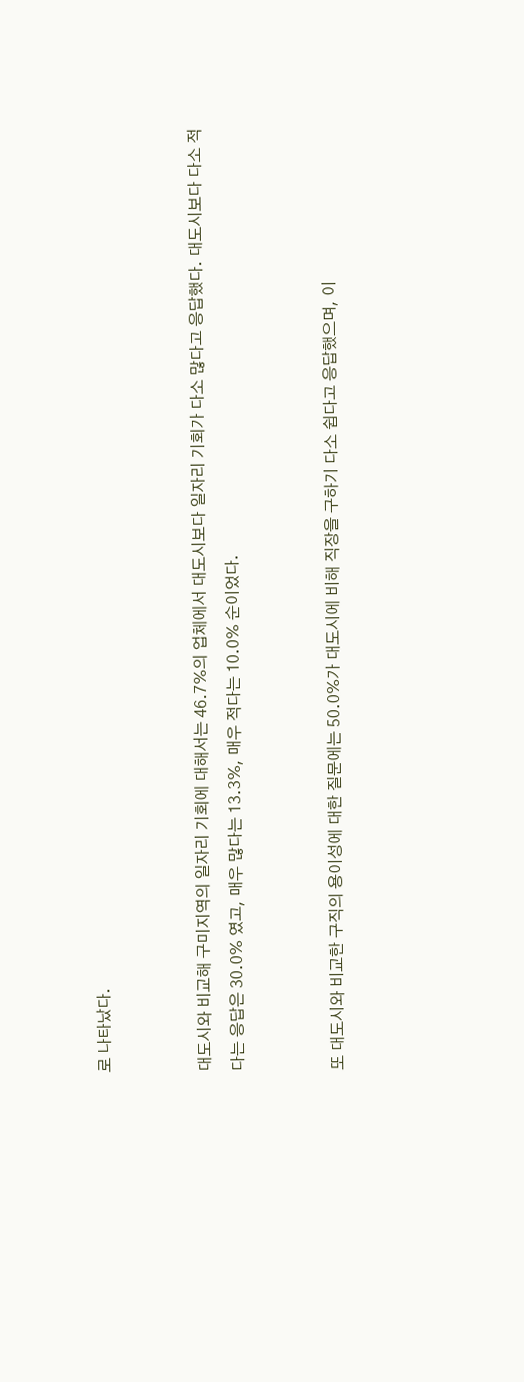로 나타났다.


대도시와 비교해 구미지역의 일자리 기회에 대해서는 46.7%의 업체에서 대도시보다 일자리 기회가 다소 많다고 응답했다. 대도시보다 다소 적다는 응답은 30.0% 였고, 매우 많다는 13.3%, 매우 적다는 10.0% 순이었다.


또 대도시와 비교한 구직의 용이성에 대한 질문에는 50.0%가 대도시에 비해 직장을 구하기 다소 쉽다고 응답했으며, 이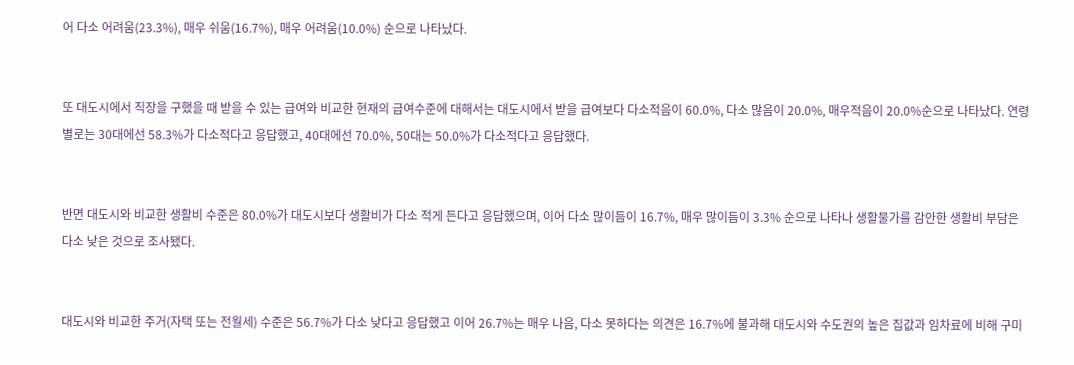어 다소 어려움(23.3%), 매우 쉬움(16.7%), 매우 어려움(10.0%) 순으로 나타났다.


또 대도시에서 직장을 구했을 때 받을 수 있는 급여와 비교한 현재의 급여수준에 대해서는 대도시에서 받을 급여보다 다소적음이 60.0%, 다소 많음이 20.0%, 매우적음이 20.0%순으로 나타났다. 연령별로는 30대에선 58.3%가 다소적다고 응답했고, 40대에선 70.0%, 50대는 50.0%가 다소적다고 응답했다.


반면 대도시와 비교한 생활비 수준은 80.0%가 대도시보다 생활비가 다소 적게 든다고 응답했으며, 이어 다소 많이듬이 16.7%, 매우 많이듬이 3.3% 순으로 나타나 생활물가를 감안한 생활비 부담은 다소 낮은 것으로 조사됐다.


대도시와 비교한 주거(자택 또는 전월세) 수준은 56.7%가 다소 낮다고 응답했고 이어 26.7%는 매우 나음, 다소 못하다는 의견은 16.7%에 불과해 대도시와 수도권의 높은 집값과 임차료에 비해 구미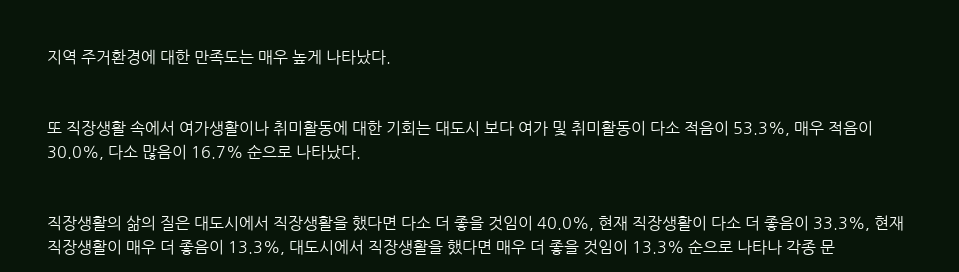지역 주거환경에 대한 만족도는 매우 높게 나타났다.


또 직장생활 속에서 여가생활이나 취미활동에 대한 기회는 대도시 보다 여가 및 취미활동이 다소 적음이 53.3%, 매우 적음이 30.0%, 다소 많음이 16.7% 순으로 나타났다.


직장생활의 삶의 질은 대도시에서 직장생활을 했다면 다소 더 좋을 것임이 40.0%, 현재 직장생활이 다소 더 좋음이 33.3%, 현재 직장생활이 매우 더 좋음이 13.3%, 대도시에서 직장생활을 했다면 매우 더 좋을 것임이 13.3% 순으로 나타나 각종 문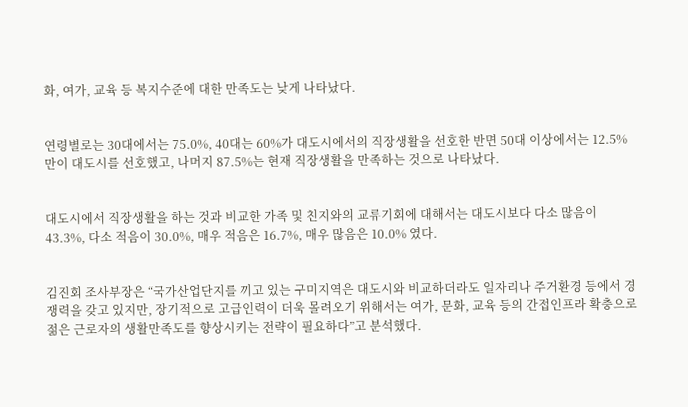화, 여가, 교육 등 복지수준에 대한 만족도는 낮게 나타났다.


연령별로는 30대에서는 75.0%, 40대는 60%가 대도시에서의 직장생활을 선호한 반면 50대 이상에서는 12.5%만이 대도시를 선호했고, 나머지 87.5%는 현재 직장생활을 만족하는 것으로 나타났다.


대도시에서 직장생활을 하는 것과 비교한 가족 및 친지와의 교류기회에 대해서는 대도시보다 다소 많음이 43.3%, 다소 적음이 30.0%, 매우 적음은 16.7%, 매우 많음은 10.0% 였다.


김진회 조사부장은 “국가산업단지를 끼고 있는 구미지역은 대도시와 비교하더라도 일자리나 주거환경 등에서 경쟁력을 갖고 있지만, 장기적으로 고급인력이 더욱 몰려오기 위해서는 여가, 문화, 교육 등의 간접인프라 확충으로 젊은 근로자의 생활만족도를 향상시키는 전략이 필요하다”고 분석했다.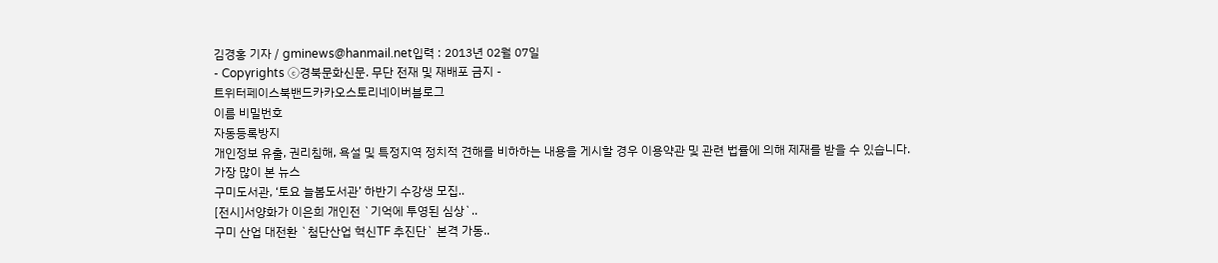김경홍 기자 / gminews@hanmail.net입력 : 2013년 02월 07일
- Copyrights ⓒ경북문화신문. 무단 전재 및 재배포 금지 -
트위터페이스북밴드카카오스토리네이버블로그
이름 비밀번호
자동등록방지
개인정보 유출, 권리침해, 욕설 및 특정지역 정치적 견해를 비하하는 내용을 게시할 경우 이용약관 및 관련 법률에 의해 제재를 받을 수 있습니다.
가장 많이 본 뉴스
구미도서관, ‘토요 늘봄도서관’ 하반기 수강생 모집..
[전시]서양화가 이은희 개인전 `기억에 투영된 심상`..
구미 산업 대전환 `첨단산업 혁신TF 추진단` 본격 가동..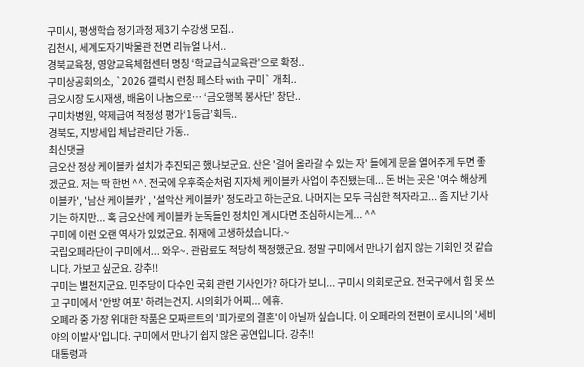구미시, 평생학습 정기과정 제3기 수강생 모집..
김천시, 세계도자기박물관 전면 리뉴얼 나서..
경북교육청, 영양교육체험센터 명칭 ‘학교급식교육관’으로 확정..
구미상공회의소, `2026 갤럭시 런칭 페스타 with 구미` 개최..
금오시장 도시재생, 배움이 나눔으로… ‘금오행복 봉사단’ 창단..
구미차병원, 약제급여 적정성 평가‘1등급’획득..
경북도, 지방세입 체납관리단 가동..
최신댓글
금오산 정상 케이블카 설치가 추진되곤 했나보군요. 산은 '걸어 올라갈 수 있는 자' 들에게 문을 열어주게 두면 좋겠군요. 저는 딱 한번 ^^. 전국에 우후죽순처럼 지자체 케이블카 사업이 추진됐는데... 돈 버는 곳은 '여수 해상케이블카', '남산 케이블카' , '설악산 케이블카' 정도라고 하는군요. 나머지는 모두 극심한 적자라고... 좀 지난 기사기는 하지만... 혹 금오산에 케이블카 눈독들인 정치인 계시다면 조심하시는게... ^^
구미에 이런 오랜 역사가 있었군요. 취재에 고생하셨습니다.~
국립오페라단이 구미에서... 와우~. 관람료도 적당히 책정했군요. 정말 구미에서 만나기 쉽지 않는 기회인 것 같습니다. 가보고 싶군요. 강추!!
구미는 별천지군요. 민주당이 다수인 국회 관련 기사인가? 하다가 보니... 구미시 의회로군요. 전국구에서 힘 못 쓰고 구미에서 '안방 여포' 하려는건지. 시의회가 어찌... 에휴.
오폐라 중 가장 위대한 작품은 모짜르트의 '피가로의 결혼'이 아닐까 싶습니다. 이 오페라의 전편이 로시니의 '세비야의 이발사'입니다. 구미에서 만나기 쉽지 않은 공연입니다. 강추!!
대통령과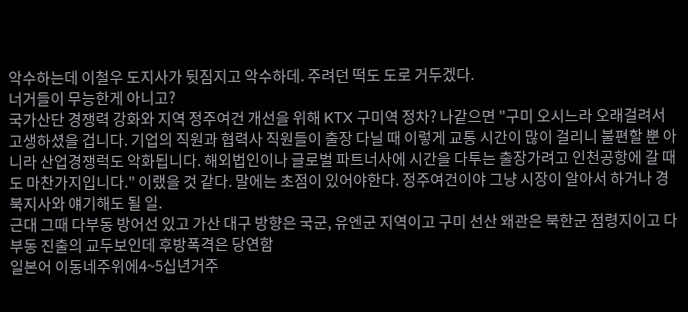악수하는데 이철우 도지사가 뒷짐지고 악수하데. 주려던 떡도 도로 거두겠다.
너거들이 무능한게 아니고?
국가산단 경쟁력 강화와 지역 정주여건 개선을 위해 KTX 구미역 정차? 나같으면 "구미 오시느라 오래걸려서 고생하셨을 겁니다. 기업의 직원과 협력사 직원들이 출장 다닐 때 이렇게 교통 시간이 많이 걸리니 불편할 뿐 아니라 산업경쟁럭도 악화됩니다. 해외법인이나 글로벌 파트너사에 시간을 다투는 출장가려고 인천공항에 갈 때도 마찬가지입니다." 이랬을 것 같다. 말에는 초점이 있어야한다. 정주여건이야 그냥 시장이 알아서 하거나 경북지사와 얘기해도 될 일.
근대 그때 다부동 방어선 있고 가산 대구 방향은 국군, 유엔군 지역이고 구미 선산 왜관은 북한군 점령지이고 다부동 진출의 교두보인데 후방폭격은 당연함
일본어 이동네주위에4~5십년거주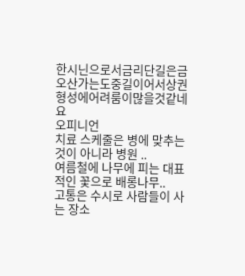한시닌으로서금리단길은금오산가는도중길이어서상권형성에어려룸이많을것같네요
오피니언
치료 스케줄은 병에 맞추는 것이 아니라 병원 ..
여름철에 나무에 피는 대표적인 꽃으로 배롱나무..
고통은 수시로 사람들이 사는 장소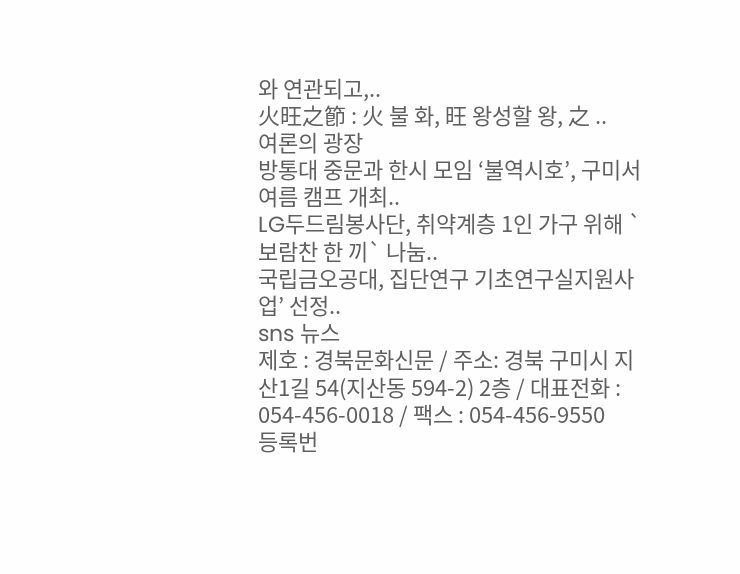와 연관되고,..
火旺之節 : 火 불 화, 旺 왕성할 왕, 之 ..
여론의 광장
방통대 중문과 한시 모임 ‘불역시호’, 구미서 여름 캠프 개최..
LG두드림봉사단, 취약계층 1인 가구 위해 `보람찬 한 끼` 나눔..
국립금오공대, 집단연구 기초연구실지원사업’ 선정..
sns 뉴스
제호 : 경북문화신문 / 주소: 경북 구미시 지산1길 54(지산동 594-2) 2층 / 대표전화 : 054-456-0018 / 팩스 : 054-456-9550
등록번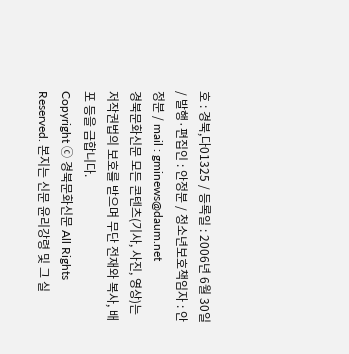호 : 경북,다01325 / 등록일 : 2006년 6월 30일 / 발행·편집인 : 안정분 / 청소년보호책임자 : 안정분 / mail : gminews@daum.net
경북문화신문 모든 콘텐츠(기사, 사진, 영상)는 저작권법의 보호를 받으며 무단 전재와 복사, 배포 등을 금합니다.
Copyright ⓒ 경북문화신문 All Rights Reserved. 본지는 신문 윤리강령 및 그 실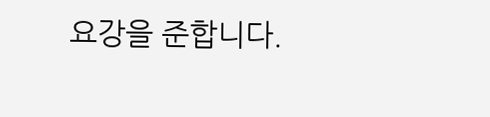요강을 준합니다.